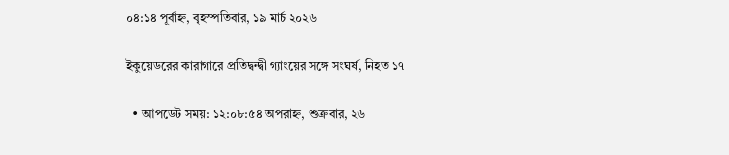০৪:১৪ পূর্বাহ্ন, বৃহস্পতিবার, ১৯ মার্চ ২০২৬

ইকুয়েডরের কারাগারে প্রতিদ্বন্দ্বী গ্যাংয়ের সঙ্গে সংঘর্ষ, নিহত ১৭

  • আপডেট সময়: ১২:০৮:৫৪ অপরাহ্ন, শুক্রবার, ২৬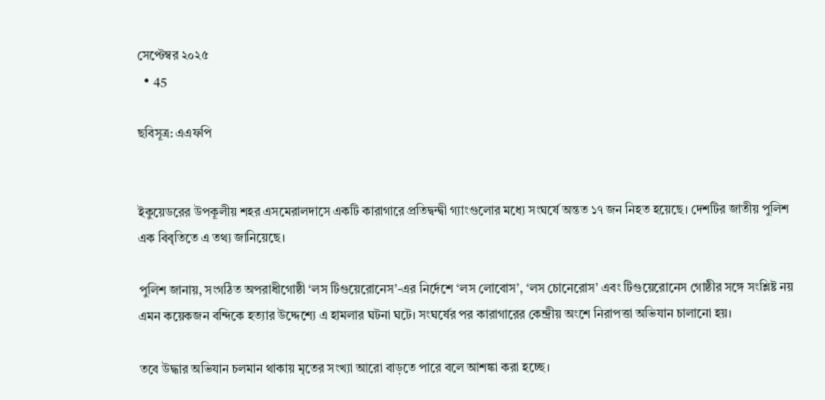সেপ্টেম্বর ২০২৫
  • 45

ছবিসূত্র: এএফপি


ইকুয়েডরের উপকূলীয় শহর এসমেরালদাসে একটি কারাগারে প্রতিদ্বন্দ্বী গ্যাংগুলোর মধ্যে সংঘর্ষে অন্তত ১৭ জন নিহত হয়েছে। দেশটির জাতীয় পুলিশ এক বিবৃতিতে এ তথ্য জানিয়েছে।

পুলিশ জানায়, সংগঠিত অপরাধীগোষ্ঠী ‘লস টিগুয়েরোনেস’-এর নির্দেশে ‘লস লোবোস’, ‘লস চোনেরোস’ এবং টিগুয়েরোনেস গোষ্ঠীর সঙ্গে সংশ্লিষ্ট নয় এমন কয়েকজন বন্দিকে হত্যার উদ্দেশ্যে এ হামলার ঘটনা ঘটে। সংঘর্ষের পর কারাগারের কেন্দ্রীয় অংশে নিরাপত্তা অভিযান চালানো হয়।

তবে উদ্ধার অভিযান চলমান থাকায় মৃতের সংখ্যা আরো বাড়তে পারে বলে আশঙ্কা করা হচ্ছে।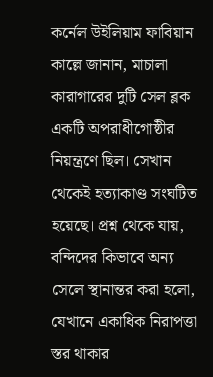কর্নেল উইলিয়াম ফাবিয়ান কাল্লে জানান, মাচালা কারাগারের দুটি সেল ব্লক একটি অপরাধীগোষ্ঠীর নিয়ন্ত্রণে ছিল। সেখান থেকেই হত্যাকাণ্ড সংঘটিত হয়েছে। প্রশ্ন থেকে যায়, বন্দিদের কিভাবে অন্য সেলে স্থানান্তর করা হলো, যেখানে একাধিক নিরাপত্তা স্তর থাকার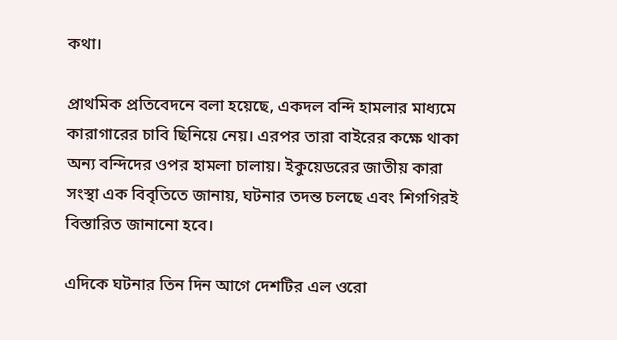কথা।

প্রাথমিক প্রতিবেদনে বলা হয়েছে, একদল বন্দি হামলার মাধ্যমে কারাগারের চাবি ছিনিয়ে নেয়। এরপর তারা বাইরের কক্ষে থাকা অন্য বন্দিদের ওপর হামলা চালায়। ইকুয়েডরের জাতীয় কারা সংস্থা এক বিবৃতিতে জানায়, ঘটনার তদন্ত চলছে এবং শিগগিরই বিস্তারিত জানানো হবে।

এদিকে ঘটনার তিন দিন আগে দেশটির এল ওরো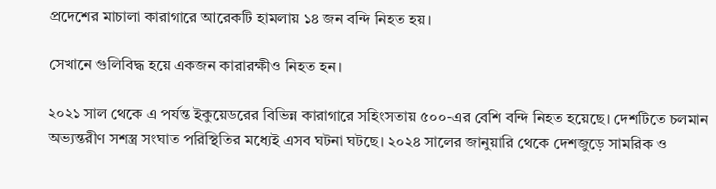প্রদেশের মাচালা কারাগারে আরেকটি হামলায় ১৪ জন বন্দি নিহত হয়।

সেখানে গুলিবিদ্ধ হয়ে একজন কারারক্ষীও নিহত হন।

২০২১ সাল থেকে এ পর্যন্ত ইকুয়েডরের বিভিন্ন কারাগারে সহিংসতায় ৫০০-এর বেশি বন্দি নিহত হয়েছে। দেশটিতে চলমান অভ্যন্তরীণ সশস্ত্র সংঘাত পরিস্থিতির মধ্যেই এসব ঘটনা ঘটছে। ২০২৪ সালের জানুয়ারি থেকে দেশজুড়ে সামরিক ও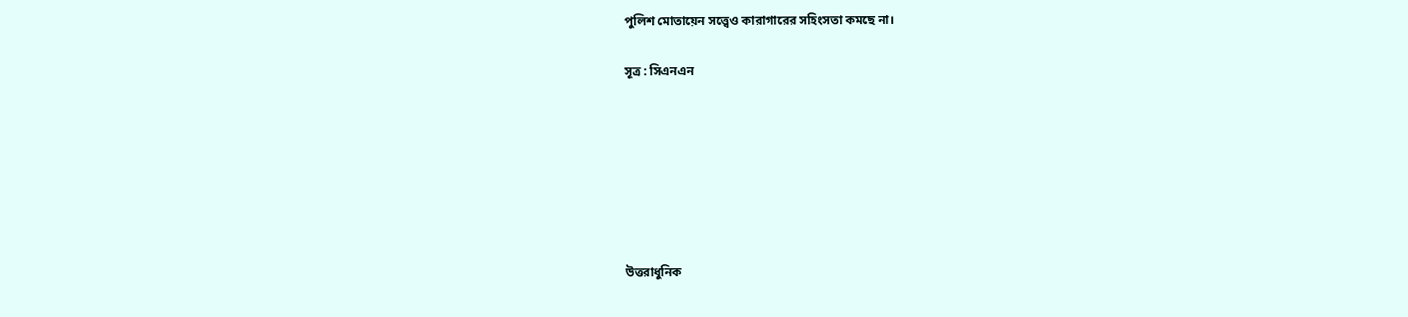পুলিশ মোতায়েন সত্ত্বেও কারাগারের সহিংসতা কমছে না।

সূত্র : সিএনএন







উত্তরাধুনিক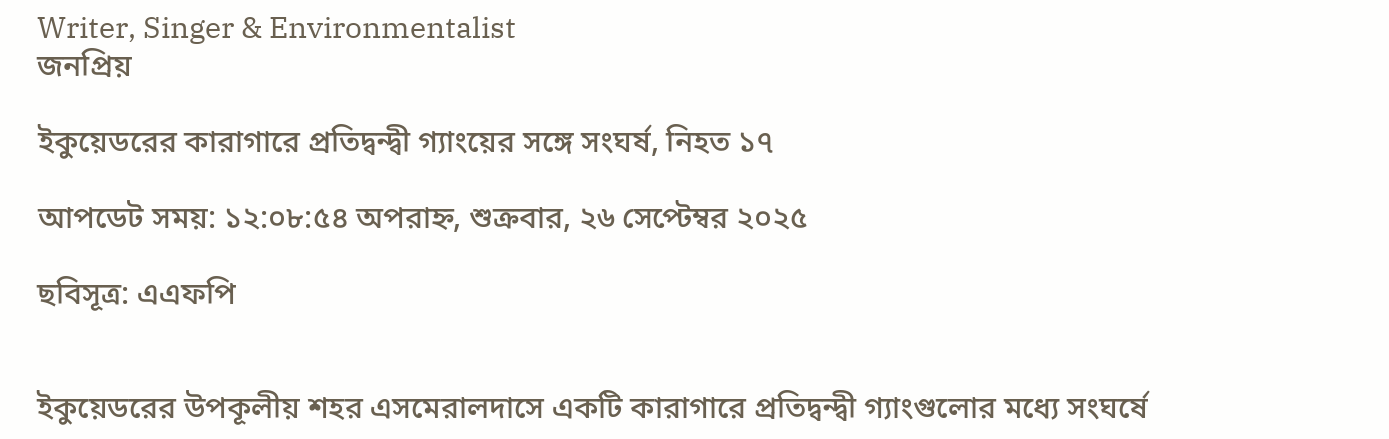Writer, Singer & Environmentalist
জনপ্রিয়

ইকুয়েডরের কারাগারে প্রতিদ্বন্দ্বী গ্যাংয়ের সঙ্গে সংঘর্ষ, নিহত ১৭

আপডেট সময়: ১২:০৮:৫৪ অপরাহ্ন, শুক্রবার, ২৬ সেপ্টেম্বর ২০২৫

ছবিসূত্র: এএফপি


ইকুয়েডরের উপকূলীয় শহর এসমেরালদাসে একটি কারাগারে প্রতিদ্বন্দ্বী গ্যাংগুলোর মধ্যে সংঘর্ষে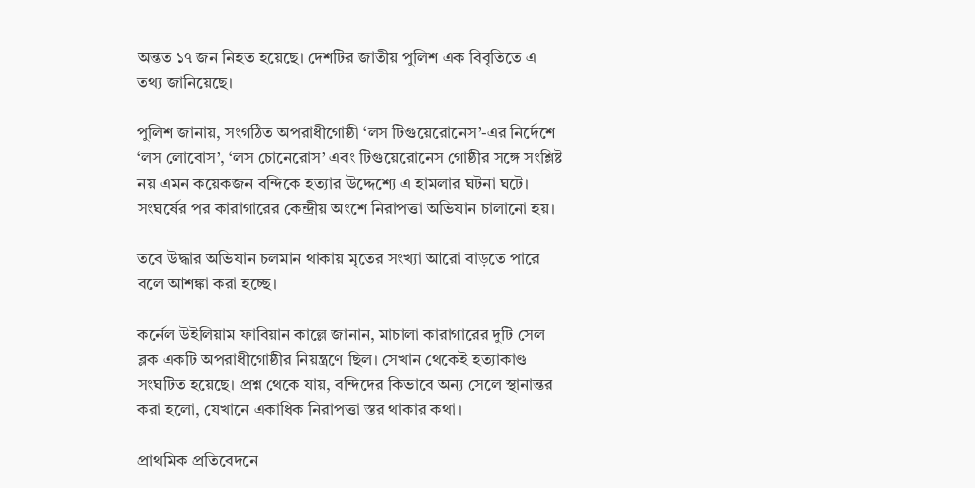অন্তত ১৭ জন নিহত হয়েছে। দেশটির জাতীয় পুলিশ এক বিবৃতিতে এ তথ্য জানিয়েছে।

পুলিশ জানায়, সংগঠিত অপরাধীগোষ্ঠী ‘লস টিগুয়েরোনেস’-এর নির্দেশে ‘লস লোবোস’, ‘লস চোনেরোস’ এবং টিগুয়েরোনেস গোষ্ঠীর সঙ্গে সংশ্লিষ্ট নয় এমন কয়েকজন বন্দিকে হত্যার উদ্দেশ্যে এ হামলার ঘটনা ঘটে। সংঘর্ষের পর কারাগারের কেন্দ্রীয় অংশে নিরাপত্তা অভিযান চালানো হয়।

তবে উদ্ধার অভিযান চলমান থাকায় মৃতের সংখ্যা আরো বাড়তে পারে বলে আশঙ্কা করা হচ্ছে।

কর্নেল উইলিয়াম ফাবিয়ান কাল্লে জানান, মাচালা কারাগারের দুটি সেল ব্লক একটি অপরাধীগোষ্ঠীর নিয়ন্ত্রণে ছিল। সেখান থেকেই হত্যাকাণ্ড সংঘটিত হয়েছে। প্রশ্ন থেকে যায়, বন্দিদের কিভাবে অন্য সেলে স্থানান্তর করা হলো, যেখানে একাধিক নিরাপত্তা স্তর থাকার কথা।

প্রাথমিক প্রতিবেদনে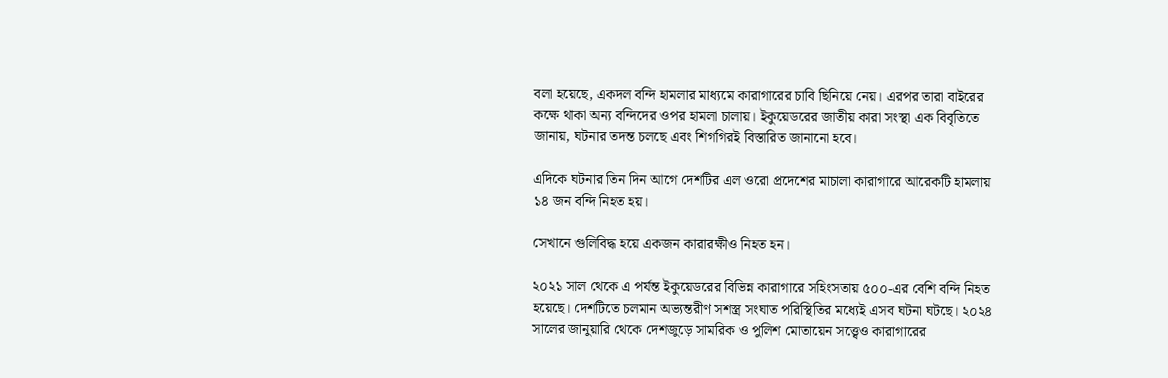বলা হয়েছে, একদল বন্দি হামলার মাধ্যমে কারাগারের চাবি ছিনিয়ে নেয়। এরপর তারা বাইরের কক্ষে থাকা অন্য বন্দিদের ওপর হামলা চালায়। ইকুয়েডরের জাতীয় কারা সংস্থা এক বিবৃতিতে জানায়, ঘটনার তদন্ত চলছে এবং শিগগিরই বিস্তারিত জানানো হবে।

এদিকে ঘটনার তিন দিন আগে দেশটির এল ওরো প্রদেশের মাচালা কারাগারে আরেকটি হামলায় ১৪ জন বন্দি নিহত হয়।

সেখানে গুলিবিদ্ধ হয়ে একজন কারারক্ষীও নিহত হন।

২০২১ সাল থেকে এ পর্যন্ত ইকুয়েডরের বিভিন্ন কারাগারে সহিংসতায় ৫০০-এর বেশি বন্দি নিহত হয়েছে। দেশটিতে চলমান অভ্যন্তরীণ সশস্ত্র সংঘাত পরিস্থিতির মধ্যেই এসব ঘটনা ঘটছে। ২০২৪ সালের জানুয়ারি থেকে দেশজুড়ে সামরিক ও পুলিশ মোতায়েন সত্ত্বেও কারাগারের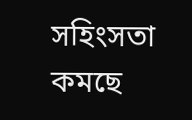সহিংসতা কমছে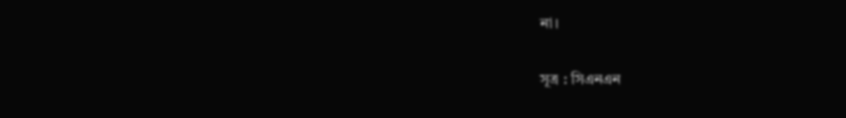না।

সূত্র : সিএনএন